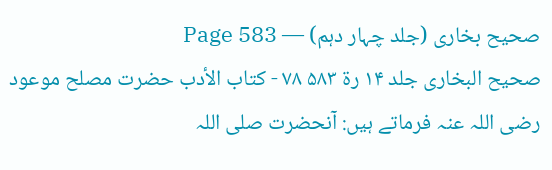صحیح بخاری (جلد چہار دہم) — Page 583
صحیح البخاری جلد ۱۴ رة ۵۸۳ ۷۸ - كتاب الأدب حضرت مصلح موعود رضی اللہ عنہ فرماتے ہیں: آنحضرت صلی اللہ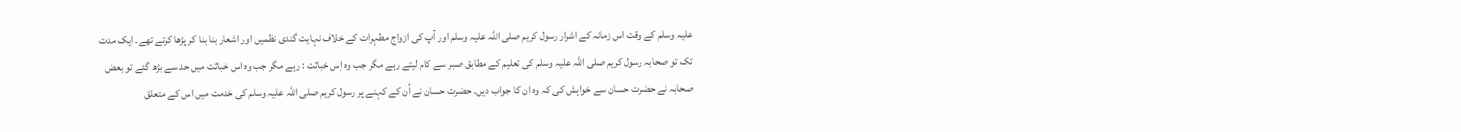علیہ وسلم کے وقت اس زمانہ کے اشرار رسول کریم صلی اللہ علیہ وسلم اور آپ کی ازواج مطہرات کے خلاف نہایت گندی نظمیں اور اشعار بنا بنا کر پڑھا کرتے تھے۔ ایک مدت تک تو صحابہ رسول کریم صلی اللہ علیہ وسلم کی تعلیم کے مطابق صبر سے کام لیتے رہے مگر جب وہ اِس خباثت : رہے مگر جب وہ اس خباثت میں حد سے بڑھ گئے تو بعض صحابہ نے حضرت حسان سے خواہش کی کہ وہ ان کا جواب دیں۔ حضرت حسان نے اُن کے کہنے پر رسول کریم صلی اللہ علیہ وسلم کی خدمت میں اس کے متعلق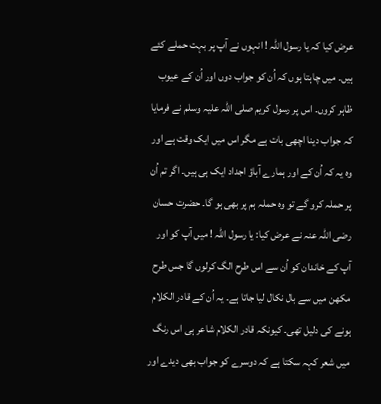عرض کیا کہ یا رسول اللہ ! انہوں نے آپ پر بہت حملے کئے ہیں۔ میں چاہتا ہوں کہ اُن کو جواب دوں اور اُن کے عیوب ظاہر کروں۔ اس پر رسول کریم صلی اللہ علیہ وسلم نے فرمایا کہ جواب دینا اچھی بات ہے مگر اس میں ایک وقت ہے اور وہ یہ کہ اُن کے اور ہمارے آباؤ اجداد ایک ہی ہیں۔ اگر تم اُن پر حملہ کرو گے تو وہ حملہ ہم پر بھی ہو گا۔ حضرت حسان رضی اللہ عنہ نے عرض کیا: یا رسول اللہ ! میں آپ کو اور آپ کے خاندان کو اُن سے اس طرح الگ کرلوں گا جس طرح مکھن میں سے بال نکال لیا جاتا ہے۔ یہ اُن کے قادر الکلام ہونے کی دلیل تھی۔ کیونکہ قادر الکلام شاعر ہی اس رنگ میں شعر کہہ سکتا ہے کہ دوسرے کو جواب بھی دیدے اور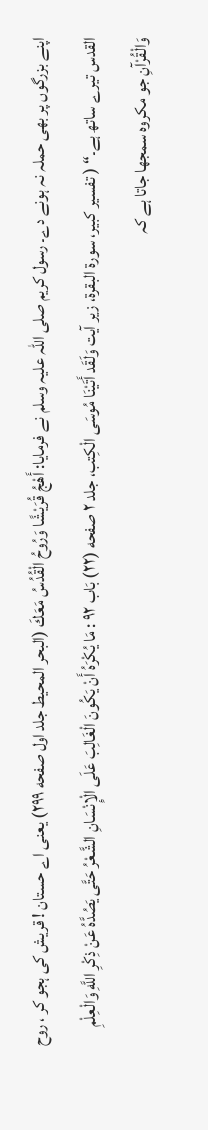اپنے بزرگوں پر بھی حملہ نہ ہونے دے۔ رسول کریم صلی اللہ علیہ وسلم نے فرمایا: أَهْجُ قُرَيْشًا وَرُوحُ الْقُدُسُ مَعَكَ (البحر المحيط جلد اول صفحه ۲۹۹) یعنی اے حستان ! قریش کی ہجو کر ، روح القدس تیرے ساتھ ہے۔“ ( تفسیر کبیر، سورة البقرة، زير آيت وَلَقَد أَتَيْنَا مُوسَى الْكِتب، جلد ۲ صفحه (۲۲) بَاب ۹۲ : مَا يُكْرَهُ أَنْ يَكُونَ الْغَالِبَ عَلَى الْإِنْسَانِ الشَّعْرُ حَتَّى يَصُدَّهُ عَنْ ذِكْرِ اللَّهِ وَالْعِلْمِ وَالْقُرْآنِ جو مکروہ سمجھا جاتا ہے کہ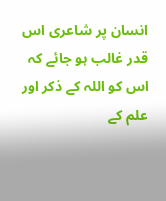انسان پر شاعری اس قدر غالب ہو جائے کہ اس کو اللہ کے ذکر اور علم کے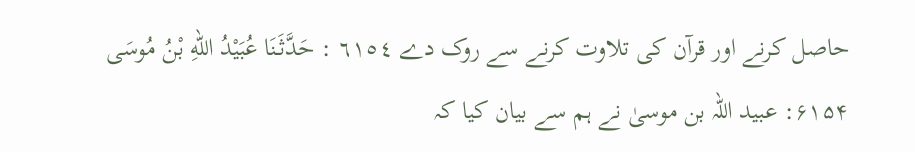حاصل کرنے اور قرآن کی تلاوت کرنے سے روک دے ٦١٥٤ : حَدَّثَنَا عُبَيْدُ اللهِ بْنُ مُوسَى ۶۱۵۴: عبید اللہ بن موسیٰ نے ہم سے بیان کیا کہ